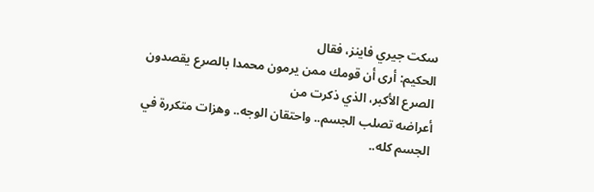سكت جيري فاينز، فقال
الحكيم: أرى أن قومك ممن يرمون محمدا بالصرع يقصدون الصرع الأكبر، الذي ذكرت من
أعراضه تصلب الجسم.. واحتقان الوجه.. وهزات متكررة في الجسم كله..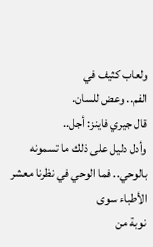ولعاب كثيف في
الفم.. وعض للسان.
قال جيري فاينز: أجل..
وأدل دليل على ذلك ما تسمونه بالوحي.. فما الوحي في نظرنا معشر الأطباء سوى
نوبة من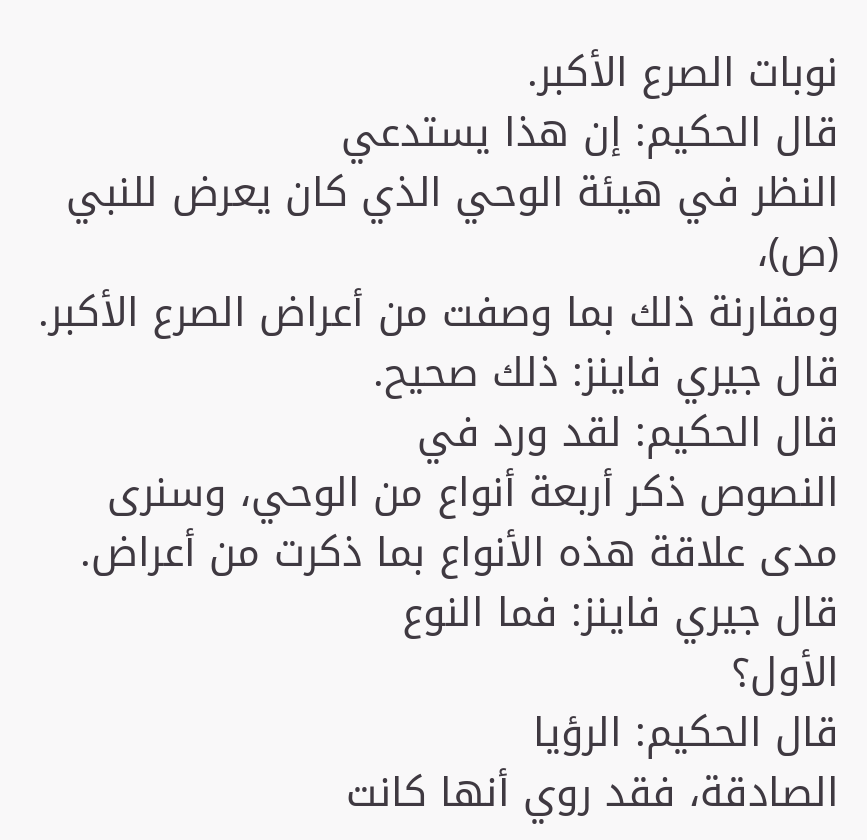نوبات الصرع الأكبر.
قال الحكيم: إن هذا يستدعي
النظر في هيئة الوحي الذي كان يعرض للنبي (ص)،
ومقارنة ذلك بما وصفت من أعراض الصرع الأكبر.
قال جيري فاينز: ذلك صحيح.
قال الحكيم: لقد ورد في
النصوص ذكر أربعة أنواع من الوحي، وسنرى مدى علاقة هذه الأنواع بما ذكرت من أعراض.
قال جيري فاينز: فما النوع
الأول؟
قال الحكيم: الرؤيا
الصادقة، فقد روي أنها كانت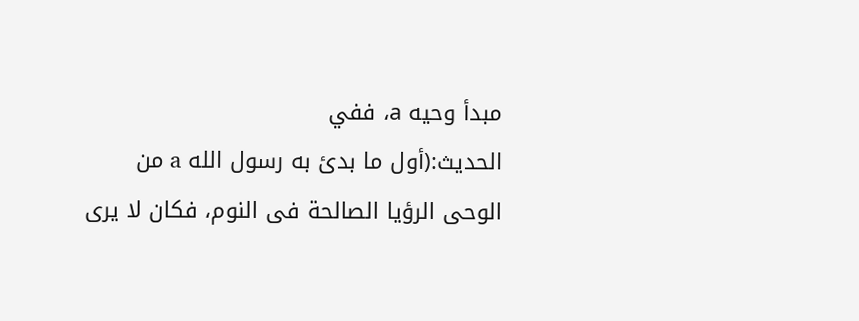مبدأ وحيه a، ففي
الحديث:(أول ما بدئ به رسول الله a من
الوحى الرؤيا الصالحة فى النوم، فكان لا يرى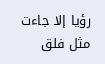رؤيا إلا جاءت مثل فلق